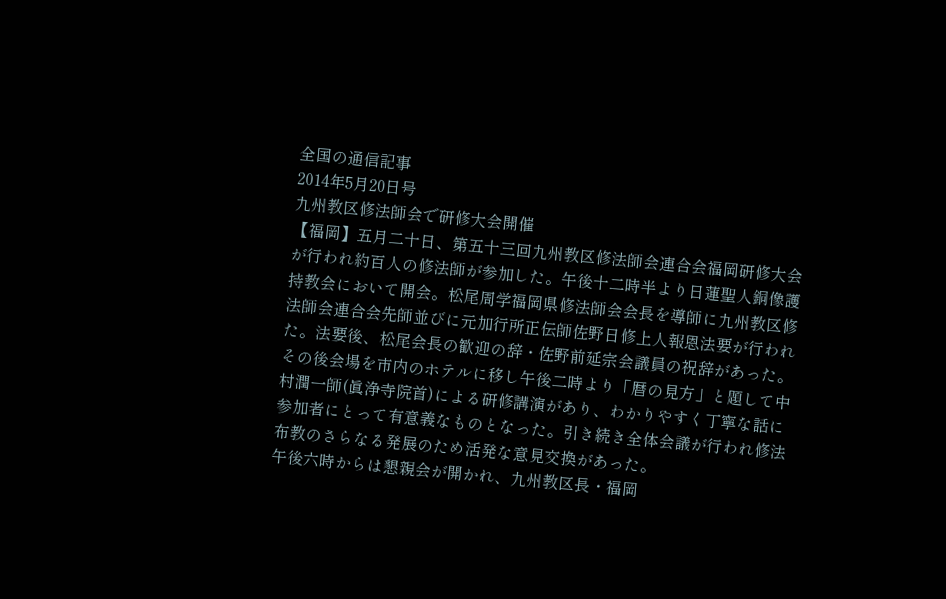全国の通信記事
2014年5月20日号
九州教区修法師会で研修大会開催
【福岡】五月二十日、第五十三回九州教区修法師会連合会福岡研修大会が行われ約百人の修法師が参加した。午後十二時半より日蓮聖人銅像護持教会において開会。松尾周学福岡県修法師会会長を導師に九州教区修法師会連合会先師並びに元加行所正伝師佐野日修上人報恩法要が行われた。法要後、松尾会長の歓迎の辞・佐野前延宗会議員の祝辞があった。
その後会場を市内のホテルに移し午後二時より「暦の見方」と題して中村潤一師(眞浄寺院首)による研修講演があり、わかりやすく丁寧な話に参加者にとって有意義なものとなった。引き続き全体会議が行われ修法布教のさらなる発展のため活発な意見交換があった。
午後六時からは懇親会が開かれ、九州教区長・福岡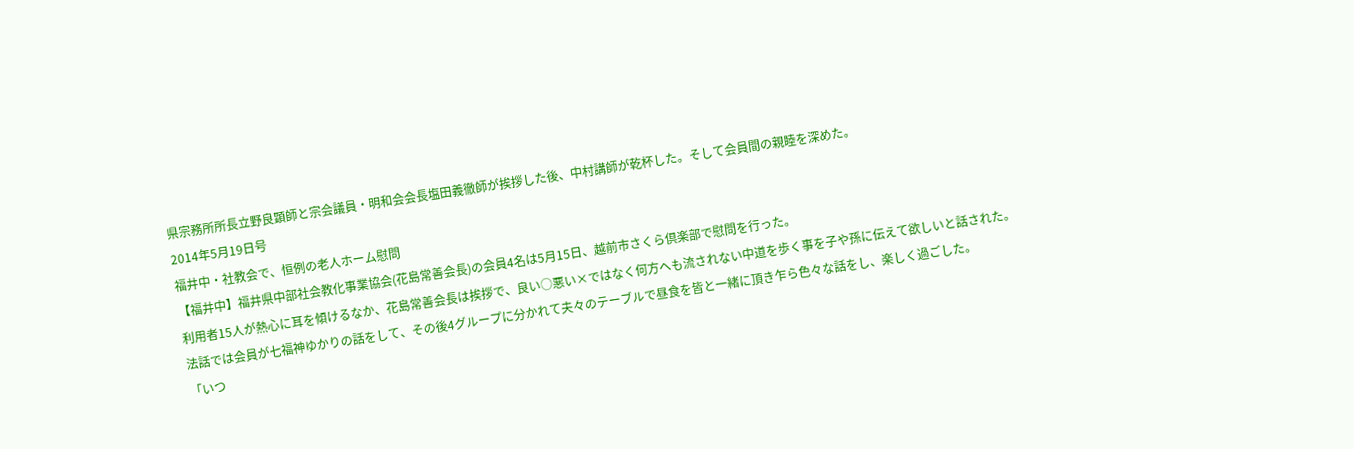県宗務所所長立野良顕師と宗会議員・明和会会長塩田義徹師が挨拶した後、中村講師が乾杯した。そして会員間の親睦を深めた。
2014年5月19日号
福井中・社教会で、恒例の老人ホーム慰問
【福井中】福井県中部社会教化事業協会(花島常善会長)の会員4名は5月15日、越前市さくら倶楽部で慰問を行った。
利用者15人が熱心に耳を傾けるなか、花島常善会長は挨拶で、良い○悪い×ではなく何方へも流されない中道を歩く事を子や孫に伝えて欲しいと話された。
法話では会員が七福神ゆかりの話をして、その後4グループに分かれて夫々のテーブルで昼食を皆と一緒に頂き乍ら色々な話をし、楽しく過ごした。
「いつ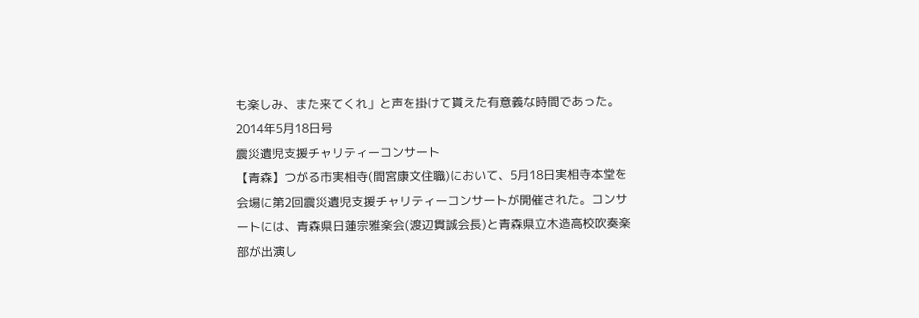も楽しみ、また来てくれ」と声を掛けて貰えた有意義な時間であった。
2014年5月18日号
震災遺児支援チャリティーコンサート
【青森】つがる市実相寺(間宮康文住職)において、5月18日実相寺本堂を会場に第2回震災遺児支援チャリティーコンサートが開催された。コンサートには、青森県日蓮宗雅楽会(渡辺貫誠会長)と青森県立木造高校吹奏楽部が出演し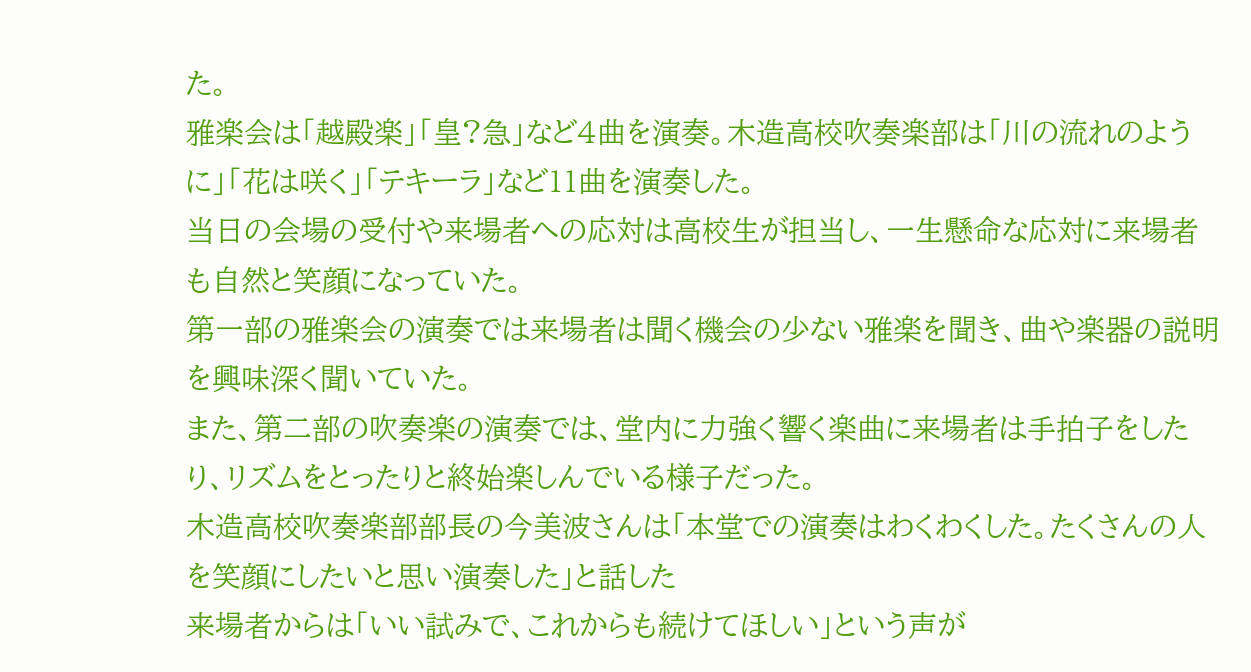た。
雅楽会は「越殿楽」「皇?急」など4曲を演奏。木造高校吹奏楽部は「川の流れのように」「花は咲く」「テキーラ」など11曲を演奏した。
当日の会場の受付や来場者への応対は高校生が担当し、一生懸命な応対に来場者も自然と笑顔になっていた。
第一部の雅楽会の演奏では来場者は聞く機会の少ない雅楽を聞き、曲や楽器の説明を興味深く聞いていた。
また、第二部の吹奏楽の演奏では、堂内に力強く響く楽曲に来場者は手拍子をしたり、リズムをとったりと終始楽しんでいる様子だった。
木造高校吹奏楽部部長の今美波さんは「本堂での演奏はわくわくした。たくさんの人を笑顔にしたいと思い演奏した」と話した
来場者からは「いい試みで、これからも続けてほしい」という声が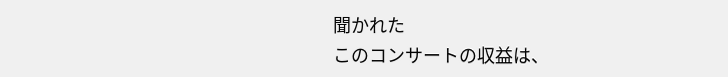聞かれた
このコンサートの収益は、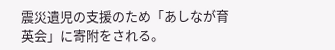震災遺児の支援のため「あしなが育英会」に寄附をされる。